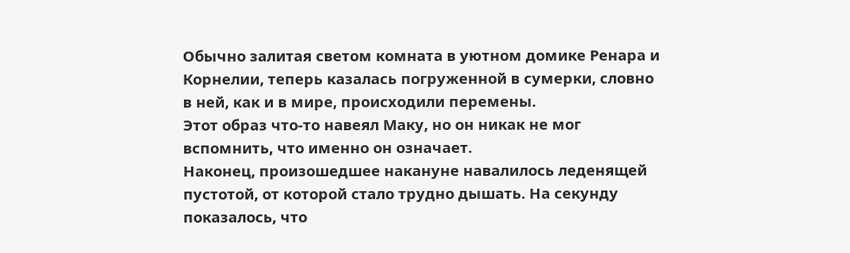Обычно залитая светом комната в уютном домике Ренара и Корнелии, теперь казалась погруженной в сумерки, словно в ней, как и в мире, происходили перемены.
Этот образ что-то навеял Маку, но он никак не мог вспомнить, что именно он означает.
Наконец, произошедшее накануне навалилось леденящей пустотой, от которой стало трудно дышать. На секунду показалось, что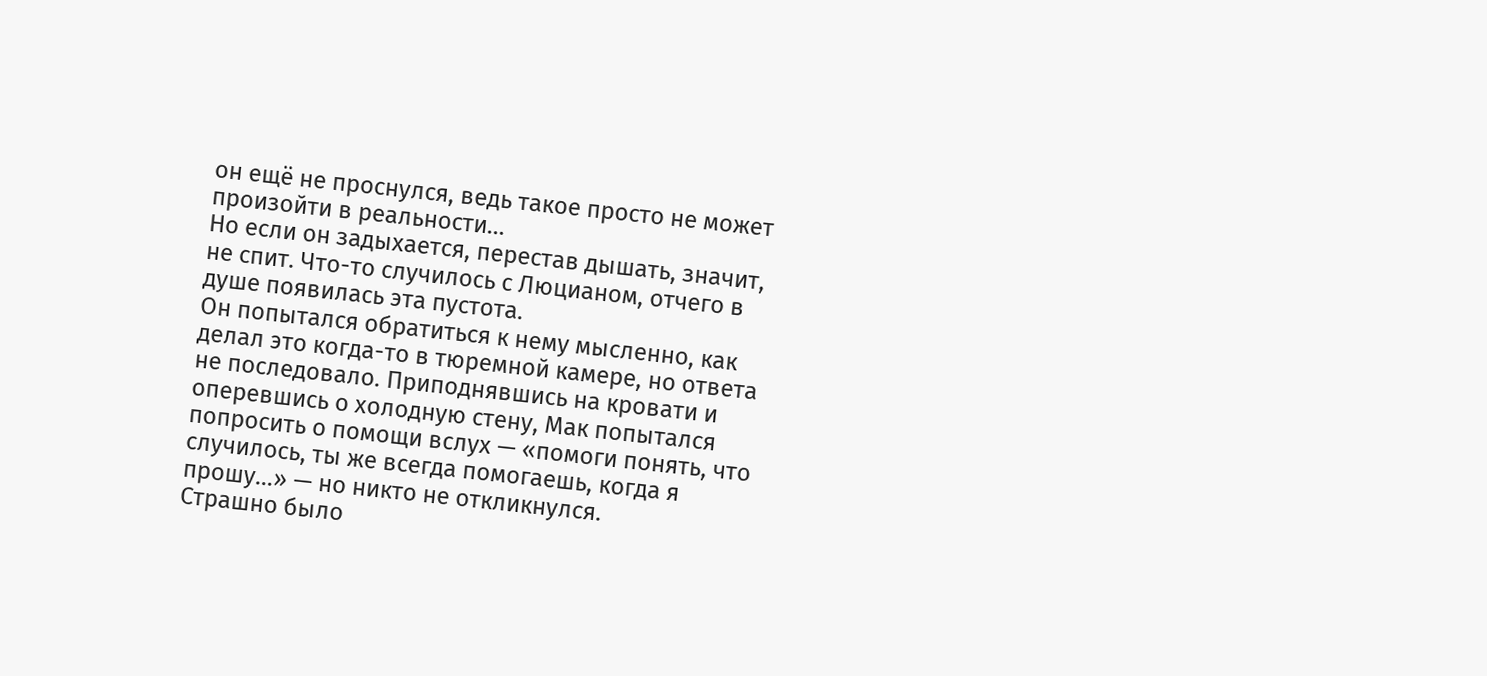он ещё не проснулся, ведь такое просто не может произойти в реальности…
Но если он задыхается, перестав дышать, значит, не спит. Что-то случилось с Люцианом, отчего в душе появилась эта пустота.
Он попытался обратиться к нему мысленно, как делал это когда-то в тюремной камере, но ответа не последовало. Приподнявшись на кровати и оперевшись о холодную стену, Мак попытался попросить о помощи вслух — «помоги понять, что случилось, ты же всегда помогаешь, когда я прошу…» — но никто не откликнулся.
Страшно было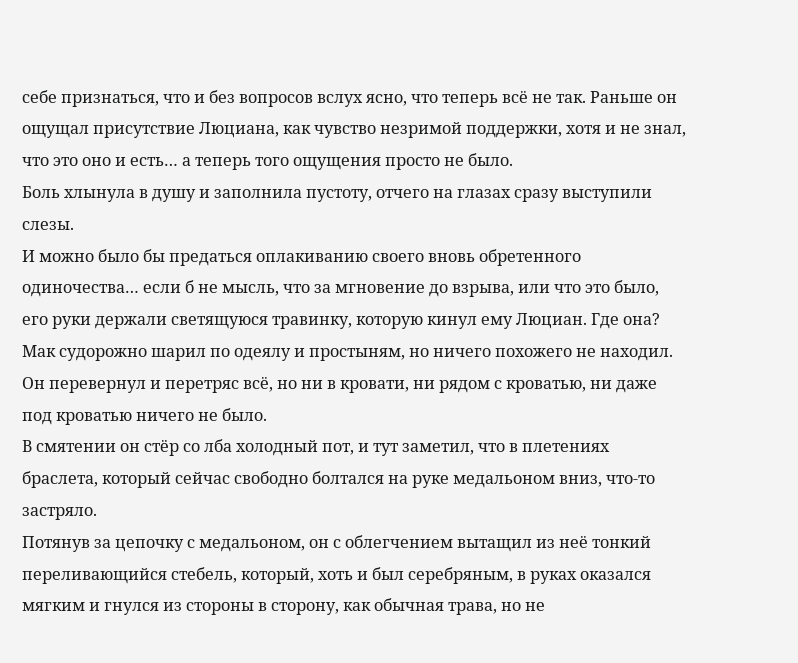себе признаться, что и без вопросов вслух ясно, что теперь всё не так. Раньше он ощущал присутствие Люциана, как чувство незримой поддержки, хотя и не знал, что это оно и есть… а теперь того ощущения просто не было.
Боль хлынула в душу и заполнила пустоту, отчего на глазах сразу выступили слезы.
И можно было бы предаться оплакиванию своего вновь обретенного одиночества… если б не мысль, что за мгновение до взрыва, или что это было, его руки держали светящуюся травинку, которую кинул ему Люциан. Где она?
Мак судорожно шарил по одеялу и простыням, но ничего похожего не находил. Он перевернул и перетряс всё, но ни в кровати, ни рядом с кроватью, ни даже под кроватью ничего не было.
В смятении он стёр со лба холодный пот, и тут заметил, что в плетениях браслета, который сейчас свободно болтался на руке медальоном вниз, что-то застряло.
Потянув за цепочку с медальоном, он с облегчением вытащил из неё тонкий переливающийся стебель, который, хоть и был серебряным, в руках оказался мягким и гнулся из стороны в сторону, как обычная трава, но не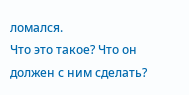ломался.
Что это такое? Что он должен с ним сделать?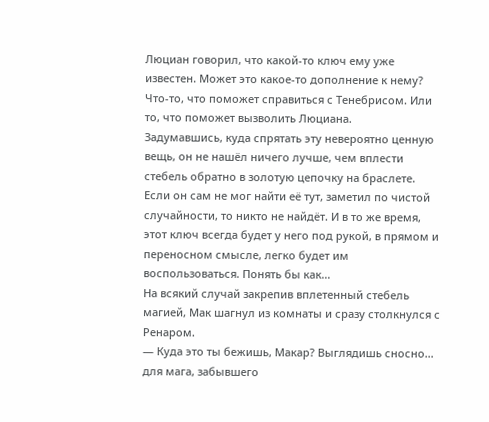Люциан говорил, что какой-то ключ ему уже известен. Может это какое-то дополнение к нему? Что-то, что поможет справиться с Тенебрисом. Или то, что поможет вызволить Люциана.
Задумавшись, куда спрятать эту невероятно ценную вещь, он не нашёл ничего лучше, чем вплести стебель обратно в золотую цепочку на браслете. Если он сам не мог найти её тут, заметил по чистой случайности, то никто не найдёт. И в то же время, этот ключ всегда будет у него под рукой, в прямом и переносном смысле, легко будет им воспользоваться. Понять бы как…
На всякий случай закрепив вплетенный стебель магией, Мак шагнул из комнаты и сразу столкнулся с Ренаром.
— Куда это ты бежишь, Макар? Выглядишь сносно… для мага, забывшего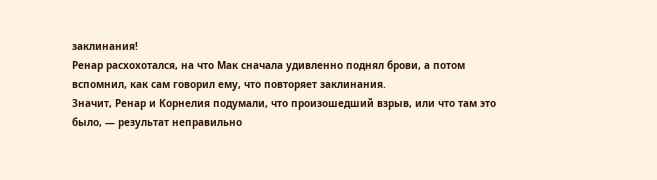заклинания!
Ренар расхохотался, на что Мак сначала удивленно поднял брови, а потом вспомнил, как сам говорил ему, что повторяет заклинания.
Значит, Ренар и Корнелия подумали, что произошедший взрыв, или что там это было, — результат неправильно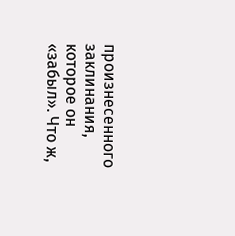произнесенного заклинания, которое он «забыл». Что ж,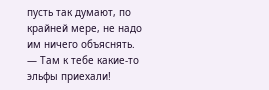пусть так думают, по крайней мере, не надо им ничего объяснять.
— Там к тебе какие-то эльфы приехали!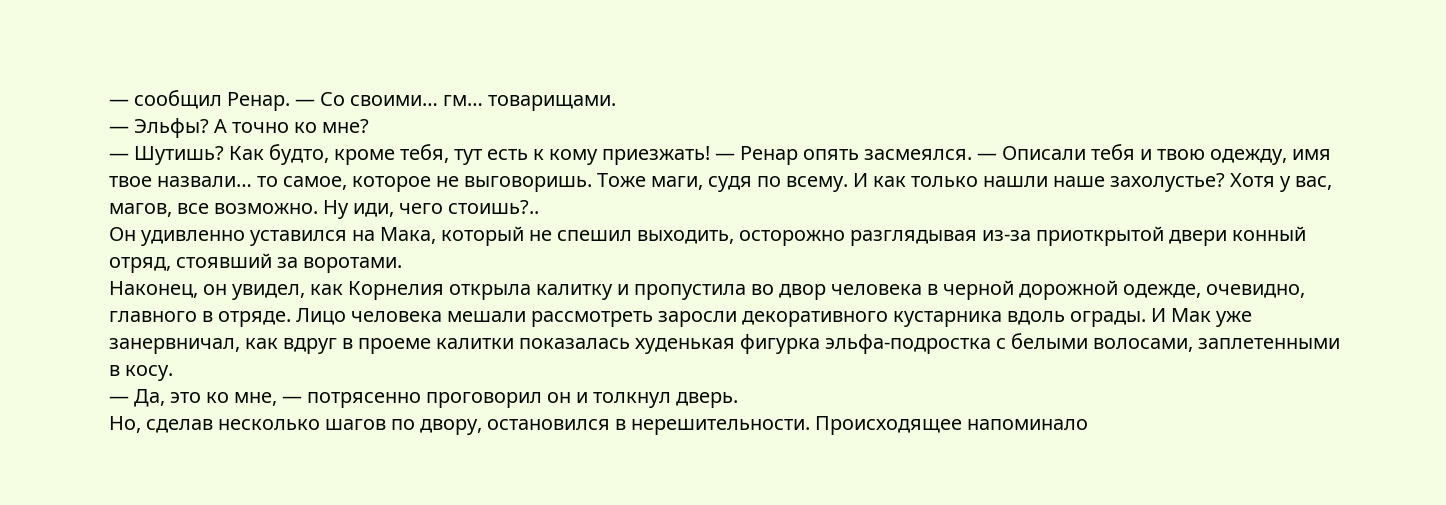— сообщил Ренар. — Со своими… гм… товарищами.
— Эльфы? А точно ко мне?
— Шутишь? Как будто, кроме тебя, тут есть к кому приезжать! — Ренар опять засмеялся. — Описали тебя и твою одежду, имя твое назвали… то самое, которое не выговоришь. Тоже маги, судя по всему. И как только нашли наше захолустье? Хотя у вас, магов, все возможно. Ну иди, чего стоишь?..
Он удивленно уставился на Мака, который не спешил выходить, осторожно разглядывая из-за приоткрытой двери конный отряд, стоявший за воротами.
Наконец, он увидел, как Корнелия открыла калитку и пропустила во двор человека в черной дорожной одежде, очевидно, главного в отряде. Лицо человека мешали рассмотреть заросли декоративного кустарника вдоль ограды. И Мак уже занервничал, как вдруг в проеме калитки показалась худенькая фигурка эльфа-подростка с белыми волосами, заплетенными в косу.
— Да, это ко мне, — потрясенно проговорил он и толкнул дверь.
Но, сделав несколько шагов по двору, остановился в нерешительности. Происходящее напоминало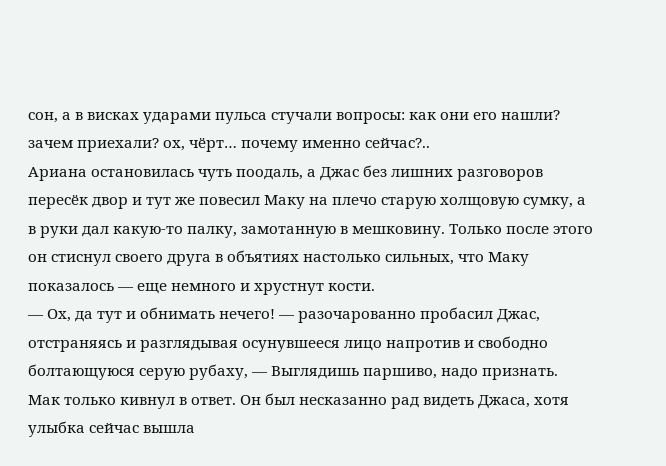сон, а в висках ударами пульса стучали вопросы: как они его нашли? зачем приехали? ох, чёрт… почему именно сейчас?..
Ариана остановилась чуть поодаль, а Джас без лишних разговоров пересёк двор и тут же повесил Маку на плечо старую холщовую сумку, а в руки дал какую-то палку, замотанную в мешковину. Только после этого он стиснул своего друга в объятиях настолько сильных, что Маку показалось — еще немного и хрустнут кости.
— Ох, да тут и обнимать нечего! — разочарованно пробасил Джас, отстраняясь и разглядывая осунувшееся лицо напротив и свободно болтающуюся серую рубаху, — Выглядишь паршиво, надо признать.
Мак только кивнул в ответ. Он был несказанно рад видеть Джаса, хотя улыбка сейчас вышла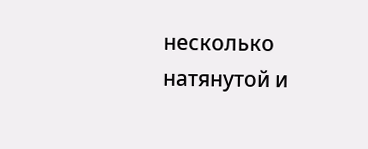несколько натянутой и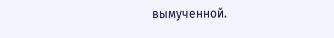вымученной.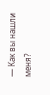— Как вы нашли меня?